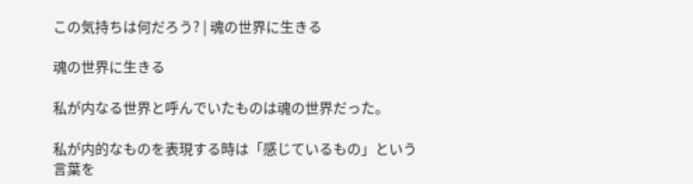この気持ちは何だろう? | 魂の世界に生きる

魂の世界に生きる

私が内なる世界と呼んでいたものは魂の世界だった。

私が内的なものを表現する時は「感じているもの」という言葉を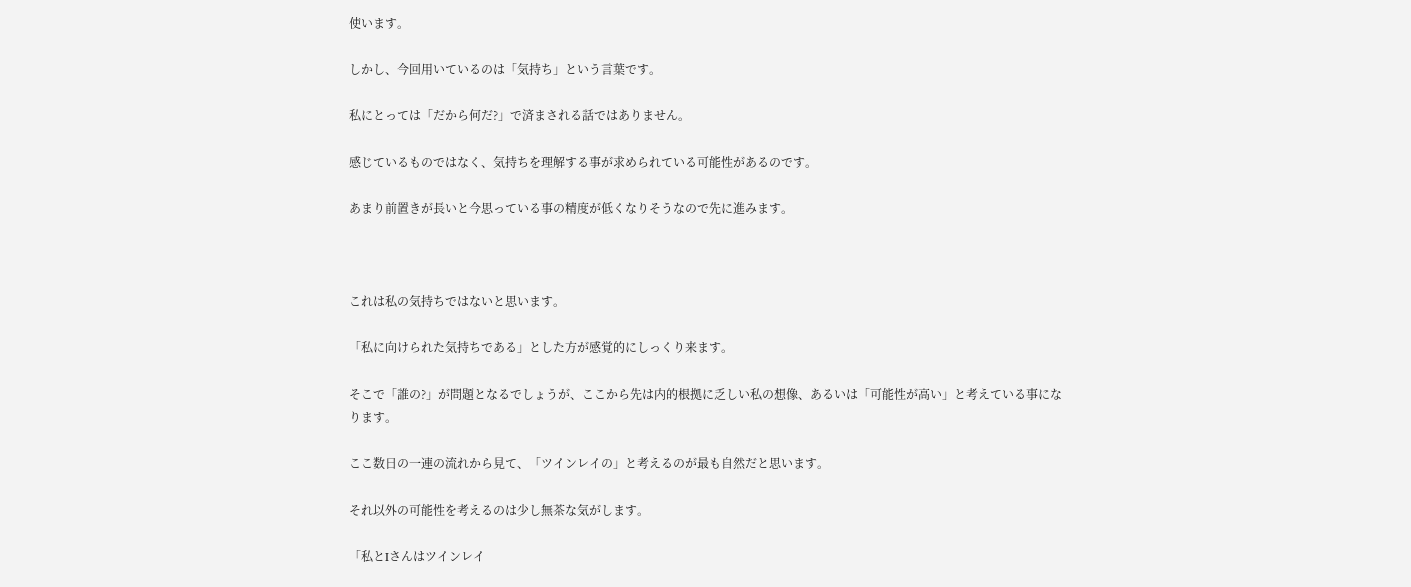使います。

しかし、今回用いているのは「気持ち」という言葉です。

私にとっては「だから何だ?」で済まされる話ではありません。

感じているものではなく、気持ちを理解する事が求められている可能性があるのです。

あまり前置きが長いと今思っている事の精度が低くなりそうなので先に進みます。



これは私の気持ちではないと思います。

「私に向けられた気持ちである」とした方が感覚的にしっくり来ます。

そこで「誰の?」が問題となるでしょうが、ここから先は内的根拠に乏しい私の想像、あるいは「可能性が高い」と考えている事になります。

ここ数日の一連の流れから見て、「ツインレイの」と考えるのが最も自然だと思います。

それ以外の可能性を考えるのは少し無茶な気がします。

「私とIさんはツインレイ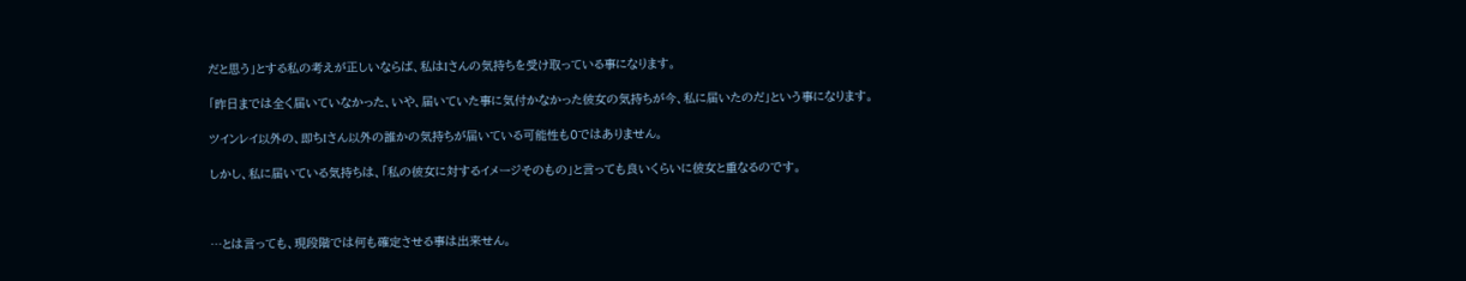だと思う」とする私の考えが正しいならば、私はIさんの気持ちを受け取っている事になります。

「昨日までは全く届いていなかった、いや、届いていた事に気付かなかった彼女の気持ちが今、私に届いたのだ」という事になります。

ツインレイ以外の、即ちIさん以外の誰かの気持ちが届いている可能性も0ではありません。

しかし、私に届いている気持ちは、「私の彼女に対するイメージそのもの」と言っても良いくらいに彼女と重なるのです。



…とは言っても、現段階では何も確定させる事は出来せん。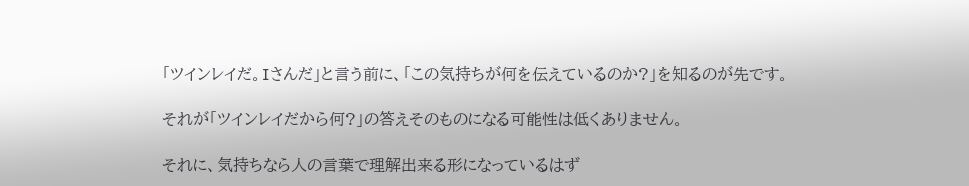「ツインレイだ。Iさんだ」と言う前に、「この気持ちが何を伝えているのか?」を知るのが先です。

それが「ツインレイだから何?」の答えそのものになる可能性は低くありません。

それに、気持ちなら人の言葉で理解出来る形になっているはず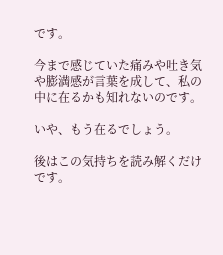です。

今まで感じていた痛みや吐き気や膨満感が言葉を成して、私の中に在るかも知れないのです。

いや、もう在るでしょう。

後はこの気持ちを読み解くだけです。